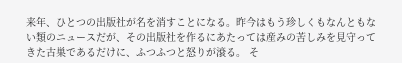来年、ひとつの出版社が名を消すことになる。昨今はもう珍しくもなんともない類のニュースだが、その出版社を作るにあたっては産みの苦しみを見守ってきた古巣であるだけに、ふつふつと怒りが滾る。 そ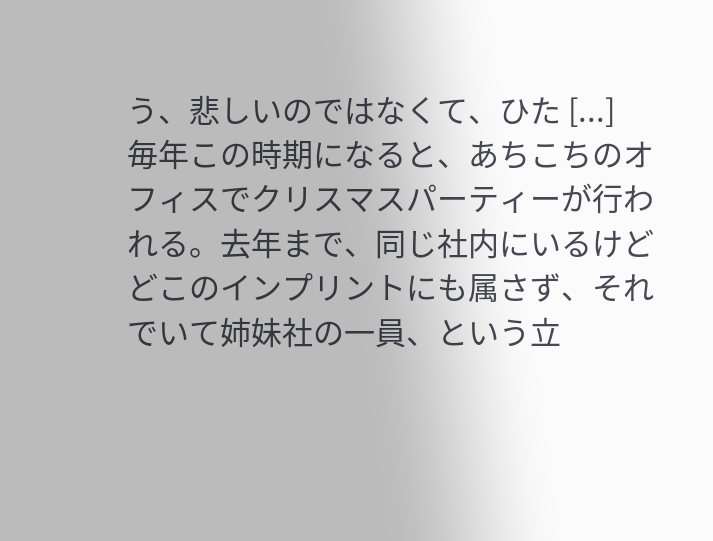う、悲しいのではなくて、ひた [...]
毎年この時期になると、あちこちのオフィスでクリスマスパーティーが行われる。去年まで、同じ社内にいるけどどこのインプリントにも属さず、それでいて姉妹社の一員、という立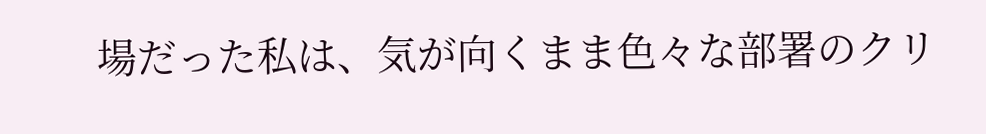場だった私は、気が向くまま色々な部署のクリ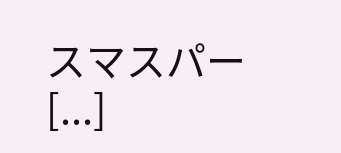スマスパー [...]